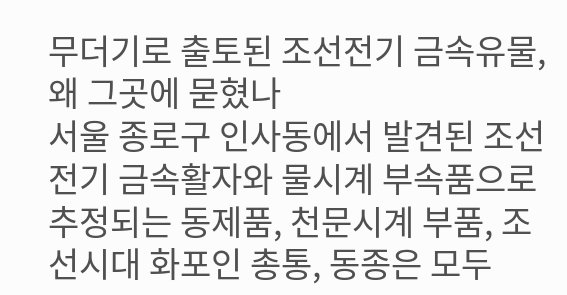무더기로 출토된 조선전기 금속유물, 왜 그곳에 묻혔나
서울 종로구 인사동에서 발견된 조선 전기 금속활자와 물시계 부속품으로 추정되는 동제품, 천문시계 부품, 조선시대 화포인 총통, 동종은 모두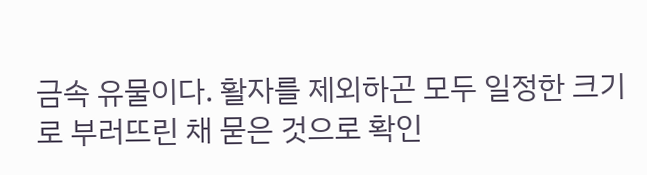금속 유물이다. 활자를 제외하곤 모두 일정한 크기로 부러뜨린 채 묻은 것으로 확인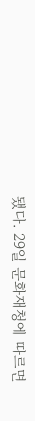됐다. 29일 문화재청에 따르면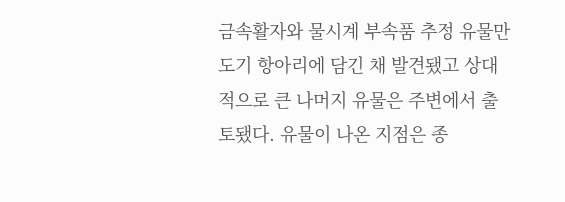금속활자와 물시계 부속품 추정 유물만 도기 항아리에 담긴 채 발견됐고 상대적으로 큰 나머지 유물은 주변에서 출토됐다. 유물이 나온 지점은 종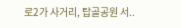로2가 사거리, 탑골공원 서..